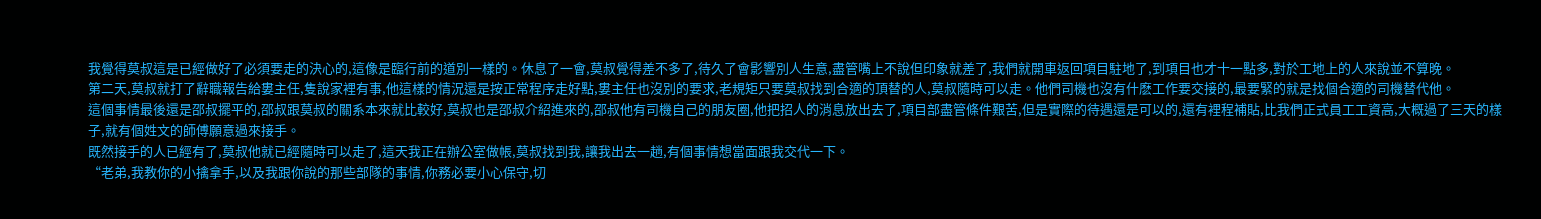我覺得莫叔這是已經做好了必須要走的決心的,這像是臨行前的道別一樣的。休息了一會,莫叔覺得差不多了,待久了會影響別人生意,盡管嘴上不說但印象就差了,我們就開車返回項目駐地了,到項目也才十一點多,對於工地上的人來說並不算晚。
第二天,莫叔就打了辭職報告給婁主任,隻說家裡有事,他這樣的情況還是按正常程序走好點,婁主任也沒別的要求,老規矩只要莫叔找到合適的頂替的人,莫叔隨時可以走。他們司機也沒有什麽工作要交接的,最要緊的就是找個合適的司機替代他。
這個事情最後還是邵叔擺平的,邵叔跟莫叔的關系本來就比較好,莫叔也是邵叔介紹進來的,邵叔他有司機自己的朋友圈,他把招人的消息放出去了,項目部盡管條件艱苦,但是實際的待遇還是可以的,還有裡程補貼,比我們正式員工工資高,大概過了三天的樣子,就有個姓文的師傅願意過來接手。
既然接手的人已經有了,莫叔他就已經隨時可以走了,這天我正在辦公室做帳,莫叔找到我,讓我出去一趟,有個事情想當面跟我交代一下。
“老弟,我教你的小擒拿手,以及我跟你說的那些部隊的事情,你務必要小心保守,切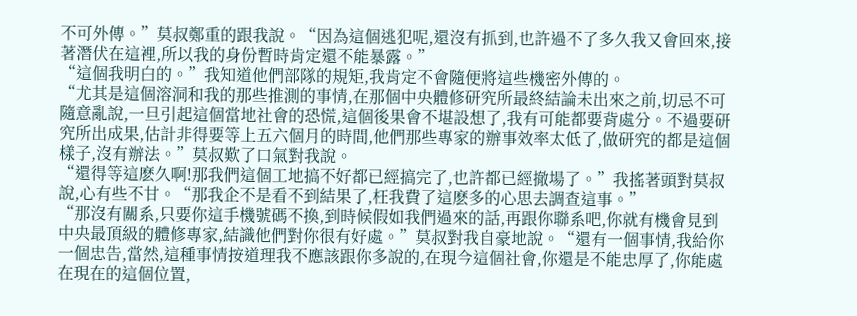不可外傳。”莫叔鄭重的跟我說。“因為這個逃犯呢,還沒有抓到,也許過不了多久我又會回來,接著潛伏在這裡,所以我的身份暫時肯定還不能暴露。”
“這個我明白的。”我知道他們部隊的規矩,我肯定不會隨便將這些機密外傳的。
“尤其是這個溶洞和我的那些推測的事情,在那個中央體修研究所最終結論未出來之前,切忌不可隨意亂說,一旦引起這個當地社會的恐慌,這個後果會不堪設想了,我有可能都要背處分。不過要研究所出成果,估計非得要等上五六個月的時間,他們那些專家的辦事效率太低了,做研究的都是這個樣子,沒有辦法。”莫叔歎了口氣對我說。
“還得等這麽久啊!那我們這個工地搞不好都已經搞完了,也許都已經撤場了。”我搖著頭對莫叔說,心有些不甘。“那我企不是看不到結果了,枉我費了這麽多的心思去調查這事。”
“那沒有關系,只要你這手機號碼不換,到時候假如我們過來的話,再跟你聯系吧,你就有機會見到中央最頂級的體修專家,結識他們對你很有好處。”莫叔對我自豪地說。“還有一個事情,我給你一個忠告,當然,這種事情按道理我不應該跟你多說的,在現今這個社會,你還是不能忠厚了,你能處在現在的這個位置,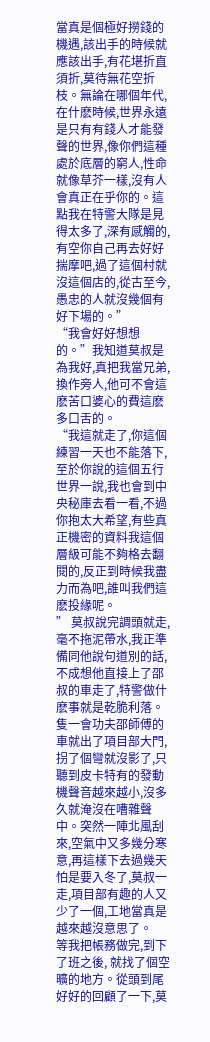當真是個極好撈錢的機遇,該出手的時候就應該出手,有花堪折直須折,莫待無花空折枝。無論在哪個年代,在什麽時候,世界永遠是只有有錢人才能發聲的世界,像你們這種處於底層的窮人,性命就像草芥一樣,沒有人會真正在乎你的。這點我在特警大隊是見得太多了,深有感觸的,有空你自己再去好好揣摩吧,過了這個村就沒這個店的,從古至今,愚忠的人就沒幾個有好下場的。”
“我會好好想想的。”我知道莫叔是為我好,真把我當兄弟,換作旁人,他可不會這麽苦口婆心的費這麽多口舌的。
“我這就走了,你這個練習一天也不能落下,至於你說的這個五行世界一說,我也會到中央秘庫去看一看,不過你抱太大希望,有些真正機密的資料我這個層級可能不夠格去翻閱的,反正到時候我盡力而為吧,誰叫我們這麽投緣呢。
” 莫叔說完調頭就走,毫不拖泥帶水,我正準備同他說句道別的話,不成想他直接上了邵叔的車走了,特警做什麽事就是乾脆利落。
隻一會功夫邵師傅的車就出了項目部大門,拐了個彎就沒影了,只聽到皮卡特有的發動機聲音越來越小,沒多久就淹沒在嘈雜聲中。突然一陣北風刮來,空氣中又多幾分寒意,再這樣下去過幾天怕是要入冬了,莫叔一走,項目部有趣的人又少了一個,工地當真是越來越沒意思了。
等我把帳務做完,到下了班之後, 就找了個空曠的地方。從頭到尾好好的回顧了一下,莫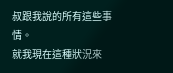叔跟我說的所有這些事情。
就我現在這種狀況來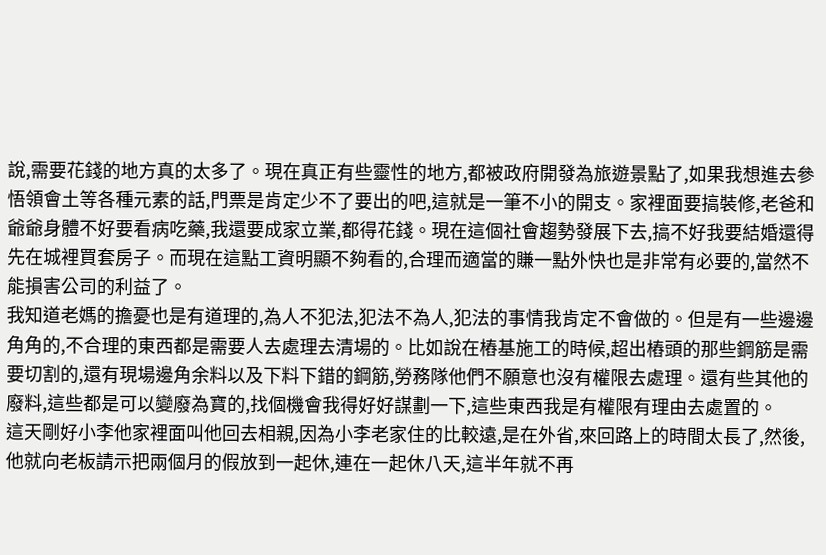說,需要花錢的地方真的太多了。現在真正有些靈性的地方,都被政府開發為旅遊景點了,如果我想進去參悟領會土等各種元素的話,門票是肯定少不了要出的吧,這就是一筆不小的開支。家裡面要搞裝修,老爸和爺爺身體不好要看病吃藥,我還要成家立業,都得花錢。現在這個社會趨勢發展下去,搞不好我要結婚還得先在城裡買套房子。而現在這點工資明顯不夠看的,合理而適當的賺一點外快也是非常有必要的,當然不能損害公司的利益了。
我知道老媽的擔憂也是有道理的,為人不犯法,犯法不為人,犯法的事情我肯定不會做的。但是有一些邊邊角角的,不合理的東西都是需要人去處理去清場的。比如說在樁基施工的時候,超出樁頭的那些鋼筋是需要切割的,還有現場邊角余料以及下料下錯的鋼筋,勞務隊他們不願意也沒有權限去處理。還有些其他的廢料,這些都是可以變廢為寶的,找個機會我得好好謀劃一下,這些東西我是有權限有理由去處置的。
這天剛好小李他家裡面叫他回去相親,因為小李老家住的比較遠,是在外省,來回路上的時間太長了,然後,他就向老板請示把兩個月的假放到一起休,連在一起休八天,這半年就不再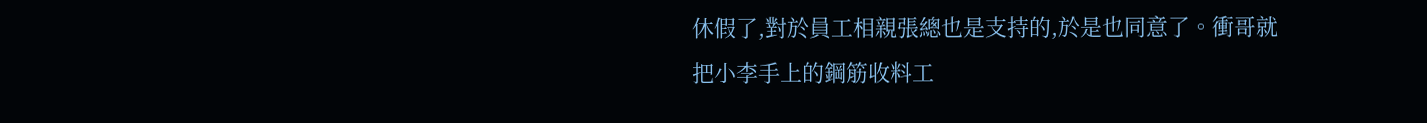休假了,對於員工相親張總也是支持的,於是也同意了。衝哥就把小李手上的鋼筋收料工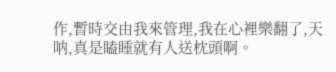作,暫時交由我來管理,我在心裡樂翻了,天呐,真是瞌睡就有人送枕頭啊。